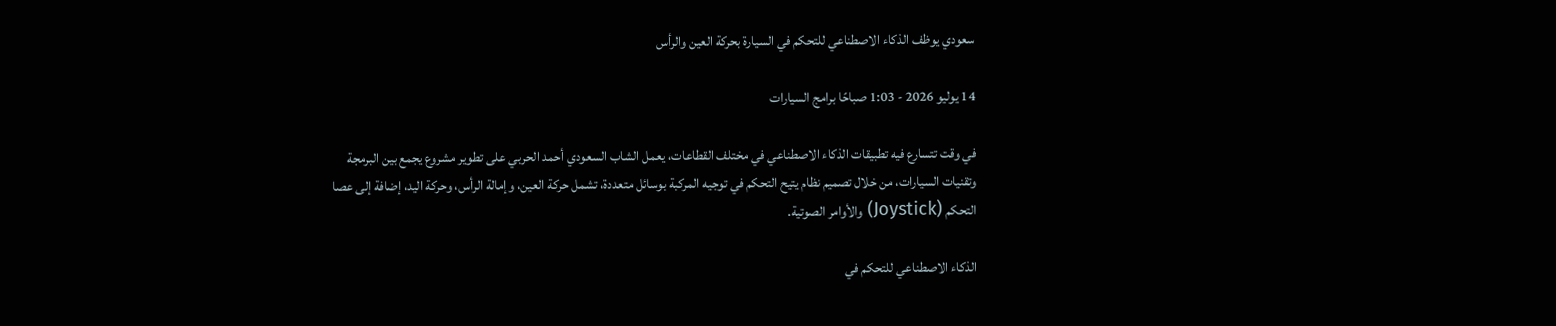سعودي يوظف الذكاء الاصطناعي للتحكم في السيارة بحركة العين والرأس

14 يوليو 2026 - 1:03 صباحًا برامج السيارات

في وقت تتسارع فيه تطبيقات الذكاء الاصطناعي في مختلف القطاعات، يعمل الشاب السعودي أحمد الحربي على تطوير مشروع يجمع بين البرمجة وتقنيات السيارات، من خلال تصميم نظام يتيح التحكم في توجيه المركبة بوسائل متعددة، تشمل حركة العين، وإمالة الرأس، وحركة اليد، إضافة إلى عصا التحكم (Joystick) والأوامر الصوتية.

الذكاء الاصطناعي للتحكم في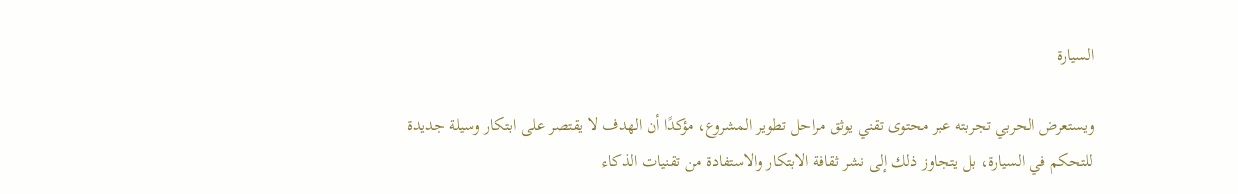السيارة

ويستعرض الحربي تجربته عبر محتوى تقني يوثق مراحل تطوير المشروع، مؤكدًا أن الهدف لا يقتصر على ابتكار وسيلة جديدة للتحكم في السيارة، بل يتجاوز ذلك إلى نشر ثقافة الابتكار والاستفادة من تقنيات الذكاء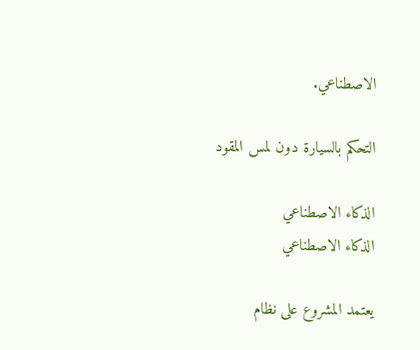الاصطناعي.

التحكم بالسيارة دون لمس المقود

الذكاء الاصطناعي
الذكاء الاصطناعي

يعتمد المشروع على نظام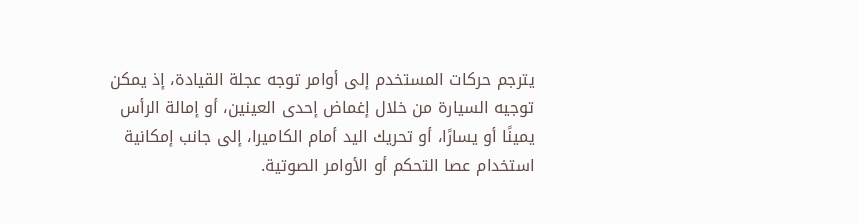يترجم حركات المستخدم إلى أوامر توجه عجلة القيادة، إذ يمكن توجيه السيارة من خلال إغماض إحدى العينين، أو إمالة الرأس يمينًا أو يسارًا، أو تحريك اليد أمام الكاميرا، إلى جانب إمكانية استخدام عصا التحكم أو الأوامر الصوتية.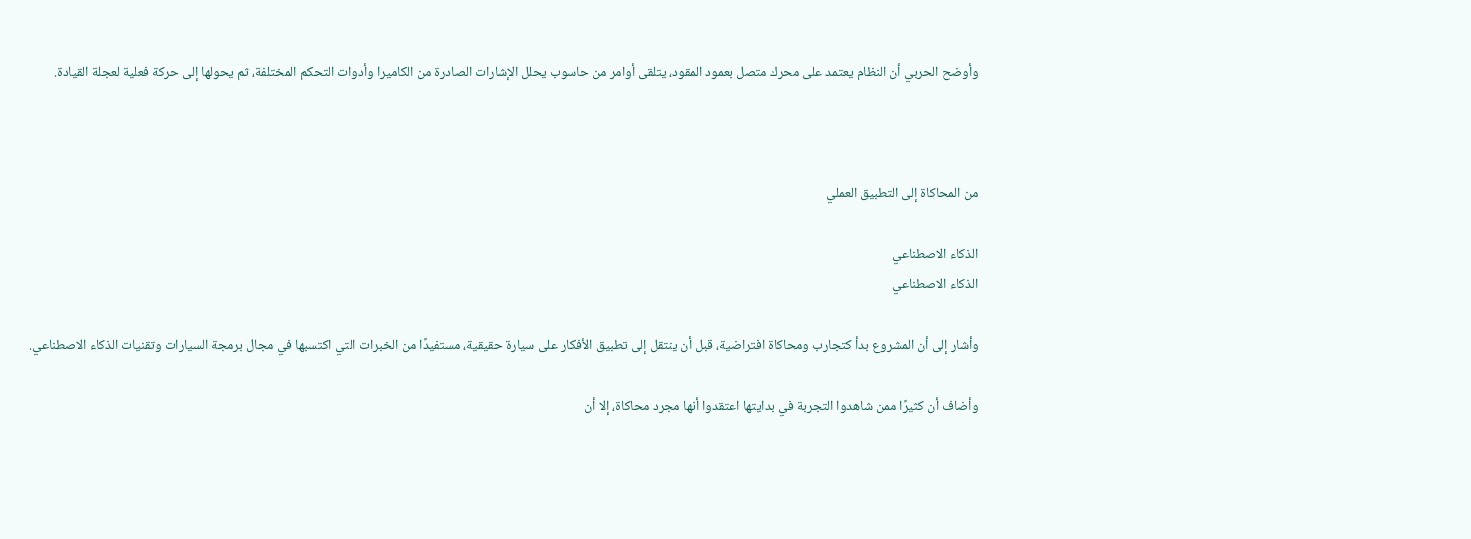وأوضح الحربي أن النظام يعتمد على محرك متصل بعمود المقود، يتلقى أوامر من حاسوب يحلل الإشارات الصادرة من الكاميرا وأدوات التحكم المختلفة، ثم يحولها إلى حركة فعلية لعجلة القيادة.



من المحاكاة إلى التطبيق العملي

الذكاء الاصطناعي
الذكاء الاصطناعي

وأشار إلى أن المشروع بدأ كتجارب ومحاكاة افتراضية، قبل أن ينتقل إلى تطبيق الأفكار على سيارة حقيقية، مستفيدًا من الخبرات التي اكتسبها في مجال برمجة السيارات وتقنيات الذكاء الاصطناعي.

وأضاف أن كثيرًا ممن شاهدوا التجربة في بدايتها اعتقدوا أنها مجرد محاكاة، إلا أن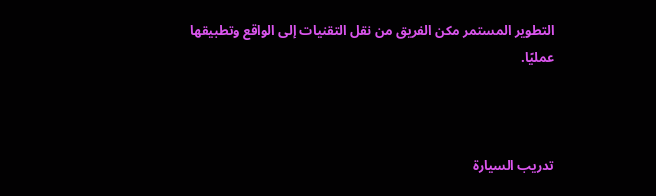التطوير المستمر مكن الفريق من نقل التقنيات إلى الواقع وتطبيقها عمليًا.



تدريب السيارة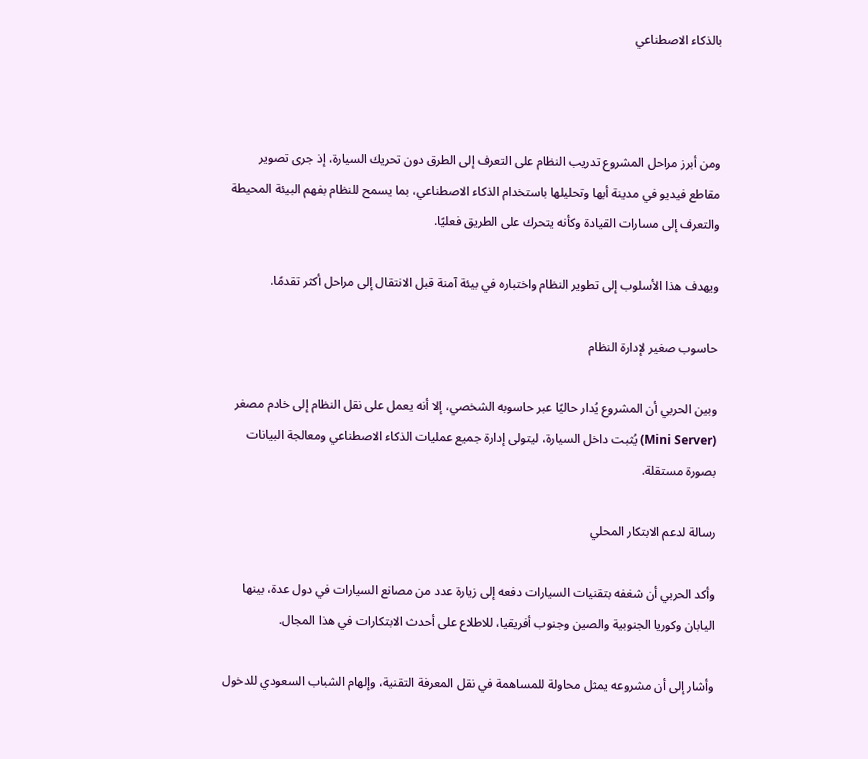بالذكاء الاصطناعي



ومن أبرز مراحل المشروع تدريب النظام على التعرف إلى الطرق دون تحريك السيارة، إذ جرى تصوير مقاطع فيديو في مدينة أبها وتحليلها باستخدام الذكاء الاصطناعي، بما يسمح للنظام بفهم البيئة المحيطة والتعرف إلى مسارات القيادة وكأنه يتحرك على الطريق فعليًا.

ويهدف هذا الأسلوب إلى تطوير النظام واختباره في بيئة آمنة قبل الانتقال إلى مراحل أكثر تقدمًا.

حاسوب صغير لإدارة النظام

وبين الحربي أن المشروع يُدار حاليًا عبر حاسوبه الشخصي، إلا أنه يعمل على نقل النظام إلى خادم مصغر (Mini Server) يُثبت داخل السيارة، ليتولى إدارة جميع عمليات الذكاء الاصطناعي ومعالجة البيانات بصورة مستقلة.

رسالة لدعم الابتكار المحلي

وأكد الحربي أن شغفه بتقنيات السيارات دفعه إلى زيارة عدد من مصانع السيارات في دول عدة، بينها اليابان وكوريا الجنوبية والصين وجنوب أفريقيا، للاطلاع على أحدث الابتكارات في هذا المجال.

وأشار إلى أن مشروعه يمثل محاولة للمساهمة في نقل المعرفة التقنية، وإلهام الشباب السعودي للدخول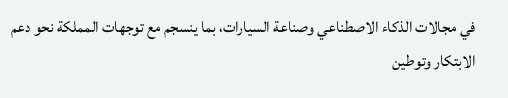في مجالات الذكاء الاصطناعي وصناعة السيارات، بما ينسجم مع توجهات المملكة نحو دعم الابتكار وتوطين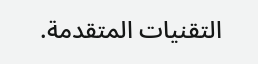التقنيات المتقدمة.